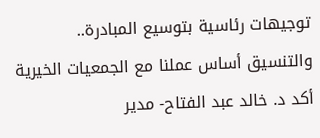توجيهات رئاسية بتوسيع المبادرة.. والتنسيق أساس عملنا مع الجمعيات الخيرية
أكد د. خالد عبد الفتاح- مدير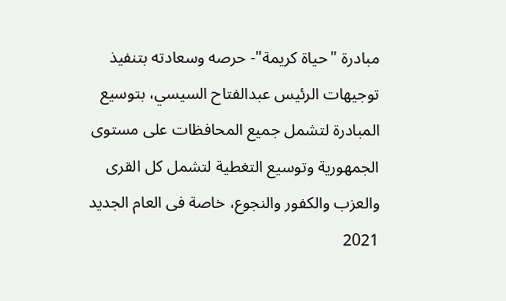مبادرة "حياة كريمة"- حرصه وسعادته بتنفيذ توجيهات الرئيس عبدالفتاح السيسي، بتوسيع المبادرة لتشمل جميع المحافظات على مستوى الجمهورية وتوسيع التغطية لتشمل كل القرى والعزب والكفور والنجوع، خاصة فى العام الجديد 2021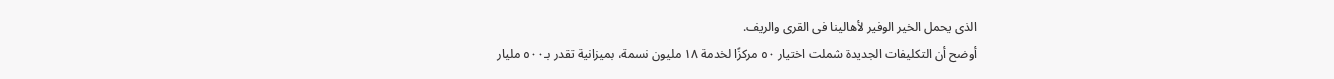الذى يحمل الخير الوفير لأهالينا فى القرى والريف.
أوضح أن التكليفات الجديدة شملت اختيار ٥٠ مركزًا لخدمة ١٨ مليون نسمة، بميزانية تقدر بـ٥٠٠ مليار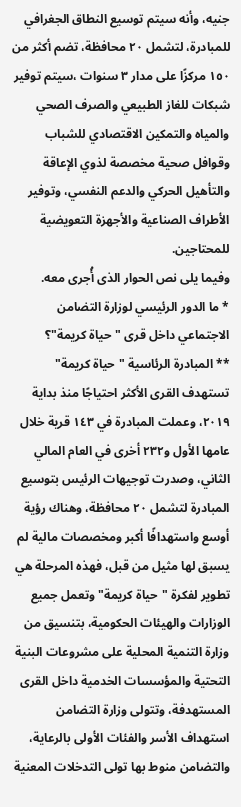جنيه، وأنه سيتم توسيع النطاق الجغرافي للمبادرة، لتشمل ٢٠ محافظة، تضم أكثر من ١٥٠ مركزًا على مدار ٣ سنوات ،سيتم توفير شبكات للغاز الطبيعي والصرف الصحي والمياه والتمكين الاقتصادي للشباب وقوافل صحية مخصصة لذوي الإعاقة والتأهيل الحركي والدعم النفسي، وتوفير الأطراف الصناعية والأجهزة التعويضية للمحتاجين.
وفيما يلى نص الحوار الذى أُجرى معه.
* ما الدور الرئيسي لوزارة التضامن الاجتماعي داخل قرى "حياة كريمة"؟
** المبادرة الرئاسية "حياة كريمة" تستهدف القرى الأكثر احتياجًا منذ بداية ٢٠١٩، وعملت المبادرة في ١٤٣ قرية خلال عامها الأول و٢٣٢ أخرى في العام المالي الثاني، وصدرت توجيهات الرئيس بتوسيع المبادرة لتشمل ٢٠ محافظة، وهناك رؤية أوسع واستهدافًا أكبر ومخصصات مالية لم يسبق لها مثيل من قبل، فهذه المرحلة هي تطوير لفكرة "حياة كريمة" وتعمل جميع الوزارات والهيئات الحكومية، بتنسيق من وزارة التنمية المحلية على مشروعات البنية التحتية والمؤسسات الخدمية داخل القرى المستهدفة، وتتولى وزارة التضامن استهداف الأسر والفئات الأولى بالرعاية، والتضامن منوط بها تولى التدخلات المعنية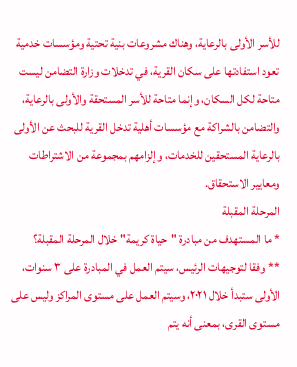للأسر الأولى بالرعاية، وهناك مشروعات بنية تحتية ومؤسسات خدمية تعود استفادتها على سكان القرية، في تدخلات وزارة التضامن ليست متاحة لكل السكان، وإنما متاحة للأسر المستحقة والأولى بالرعاية، والتضامن بالشراكة مع مؤسسات أهلية تدخل القرية للبحث عن الأولى بالرعاية المستحقين للخدمات، وإلزامهم بمجموعة من الاشتراطات ومعايير الاستحقاق.
المرحلة المقبلة
* ما المستهدف من مبادرة "حياة كريمة" خلال المرحلة المقبلة؟
** وفقا لتوجيهات الرئيس، سيتم العمل في المبادرة على ٣ سنوات، الأولى ستبدأ خلال ٢٠٢١، وسيتم العمل على مستوى المراكز وليس على مستوى القرى، بمعنى أنه يتم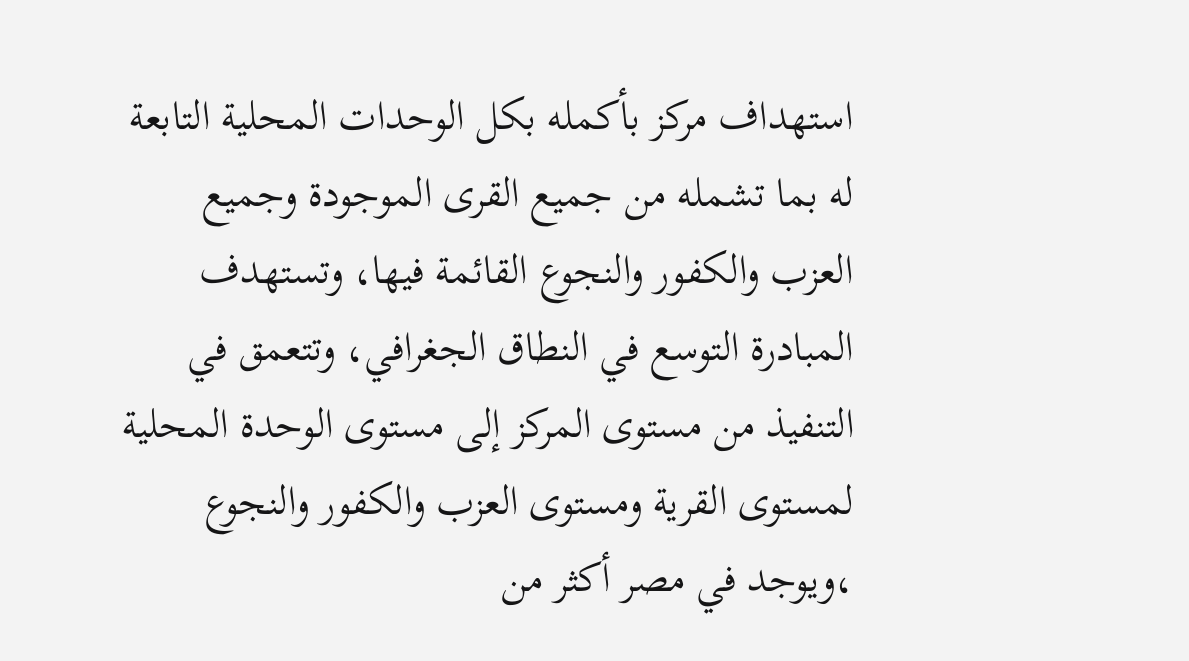استهداف مركز بأكمله بكل الوحدات المحلية التابعة له بما تشمله من جميع القرى الموجودة وجميع العزب والكفور والنجوع القائمة فيها، وتستهدف المبادرة التوسع في النطاق الجغرافي، وتتعمق في التنفيذ من مستوى المركز إلى مستوى الوحدة المحلية لمستوى القرية ومستوى العزب والكفور والنجوع ،ويوجد في مصر أكثر من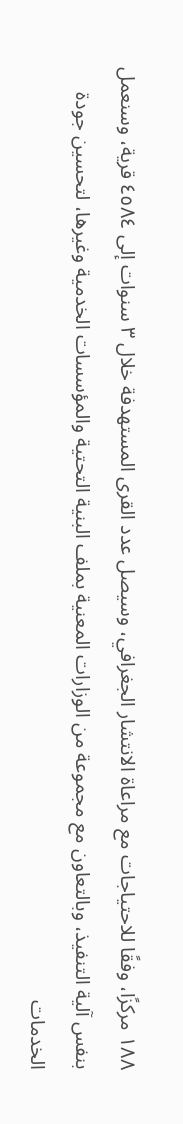١٨٨ مركزًا، وفقًا للاحتياجات مع مراعاة الانتشار الجغرافي، وسيصل عدد القرى المستهدفة خلال ٣ سنوات إلى ٤٥٨٤ قرية، وسنعمل بنفس آلية التنفيذ، وبالتعاون مع مجموعة من الوزارات المعنية بملف البنية التحتية والمؤسسات الخدمية وغيرها، لتحسين جودة الخدمات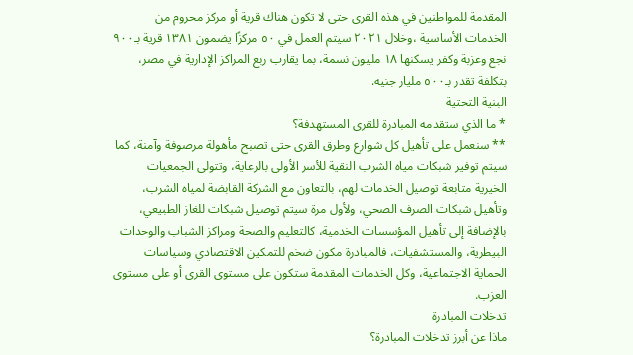المقدمة للمواطنين في هذه القرى حتى لا تكون هناك قرية أو مركز محروم من الخدمات الأساسية ،وخلال ٢٠٢١ سيتم العمل في ٥٠ مركزًا يضمون ١٣٨١ قرية بـ٩٠٠ نجع وعزبة وكفر يسكنها ١٨ مليون نسمة، بما يقارب ربع المراكز الإدارية في مصر، بتكلفة تقدر بـ٥٠٠ مليار جنيه.
البنية التحتية
* ما الذي ستقدمه المبادرة للقرى المستهدفة؟
** سنعمل على تأهيل كل شوارع وطرق القرى حتى تصبح مأهولة مرصوفة وآمنة، كما سيتم توفير شبكات مياه الشرب النقية للأسر الأولى بالرعاية، وتتولى الجمعيات الخيرية متابعة توصيل الخدمات لهم، بالتعاون مع الشركة القابضة لمياه الشرب، وتأهيل شبكات الصرف الصحي، ولأول مرة سيتم توصيل شبكات للغاز الطبيعي، بالإضافة إلى تأهيل المؤسسات الخدمية، كالتعليم والصحة ومراكز الشباب والوحدات البيطرية، والمستشفيات، فالمبادرة مكون ضخم للتمكين الاقتصادي وسياسات الحماية الاجتماعية، وكل الخدمات المقدمة ستكون على مستوى القرى أو على مستوى العزب.
تدخلات المبادرة
ماذا عن أبرز تدخلات المبادرة؟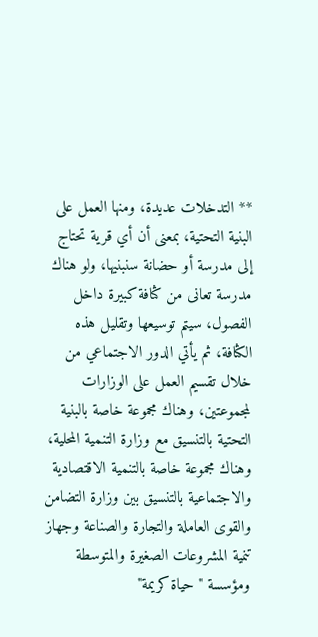** التدخلات عديدة، ومنها العمل على البنية التحتية، بمعنى أن أي قرية تحتاج إلى مدرسة أو حضانة سنبنيها، ولو هناك مدرسة تعانى من كثافة كبيرة داخل الفصول، سيتم توسيعها وتقليل هذه الكثافة، ثم يأتي الدور الاجتماعي من خلال تقسيم العمل على الوزارات لمجموعتين، وهناك مجموعة خاصة بالبنية التحتية بالتنسيق مع وزارة التنمية المحلية، وهناك مجموعة خاصة بالتنمية الاقتصادية والاجتماعية بالتنسيق بين وزارة التضامن والقوى العاملة والتجارة والصناعة وجهاز تنمية المشروعات الصغيرة والمتوسطة ومؤسسة "حياة كريمة"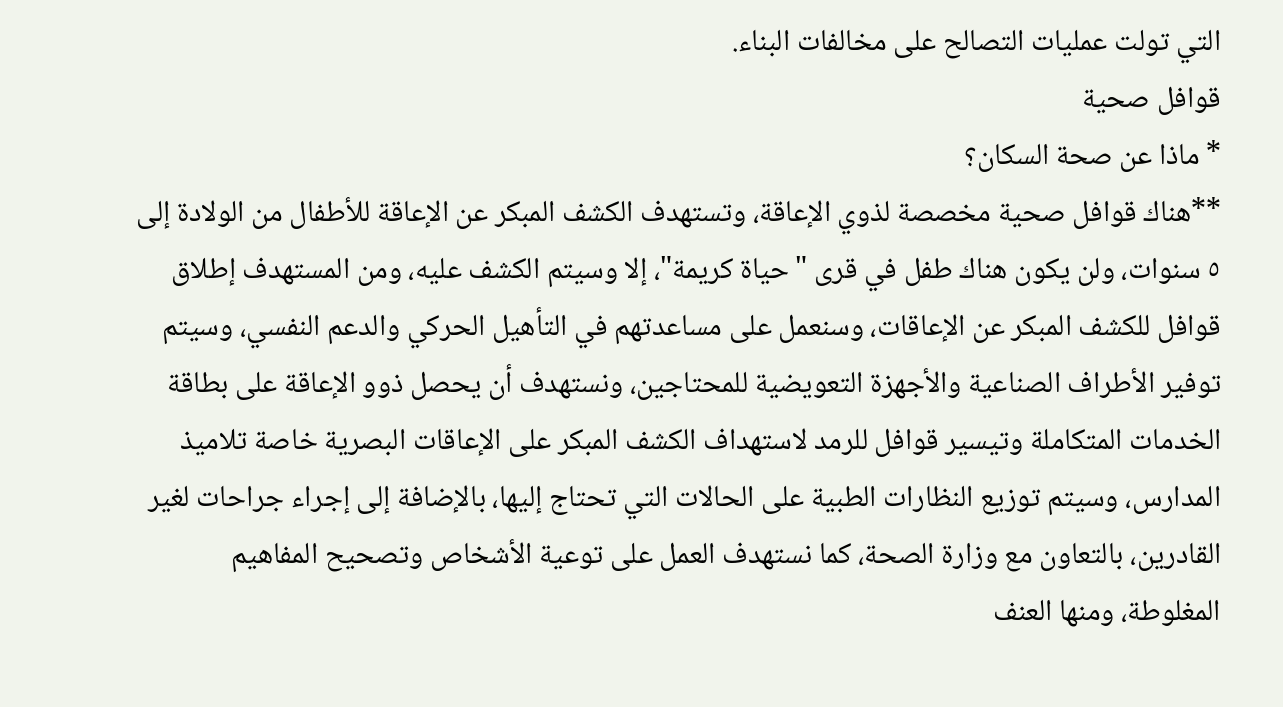التي تولت عمليات التصالح على مخالفات البناء.
قوافل صحية
* ماذا عن صحة السكان؟
**هناك قوافل صحية مخصصة لذوي الإعاقة، وتستهدف الكشف المبكر عن الإعاقة للأطفال من الولادة إلى ٥ سنوات، ولن يكون هناك طفل في قرى "حياة كريمة"، إلا وسيتم الكشف عليه، ومن المستهدف إطلاق قوافل للكشف المبكر عن الإعاقات، وسنعمل على مساعدتهم في التأهيل الحركي والدعم النفسي، وسيتم توفير الأطراف الصناعية والأجهزة التعويضية للمحتاجين، ونستهدف أن يحصل ذوو الإعاقة على بطاقة الخدمات المتكاملة وتيسير قوافل للرمد لاستهداف الكشف المبكر على الإعاقات البصرية خاصة تلاميذ المدارس، وسيتم توزيع النظارات الطبية على الحالات التي تحتاج إليها، بالإضافة إلى إجراء جراحات لغير القادرين، بالتعاون مع وزارة الصحة، كما نستهدف العمل على توعية الأشخاص وتصحيح المفاهيم المغلوطة، ومنها العنف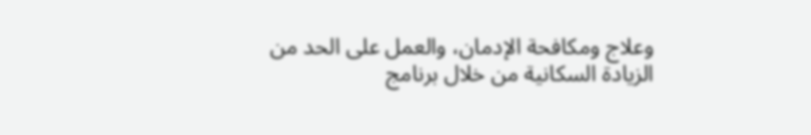وعلاج ومكافحة الإدمان، والعمل على الحد من الزيادة السكانية من خلال برنامج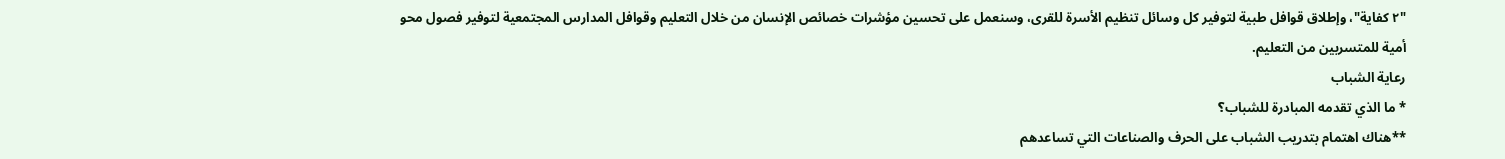"٢ كفاية"، وإطلاق قوافل طبية لتوفير كل وسائل تنظيم الأسرة للقرى، وسنعمل على تحسين مؤشرات خصائص الإنسان من خلال التعليم وقوافل المدارس المجتمعية لتوفير فصول محو أمية للمتسربين من التعليم.
رعاية الشباب
* ما الذي تقدمه المبادرة للشباب؟
**هناك اهتمام بتدريب الشباب على الحرف والصناعات التي تساعدهم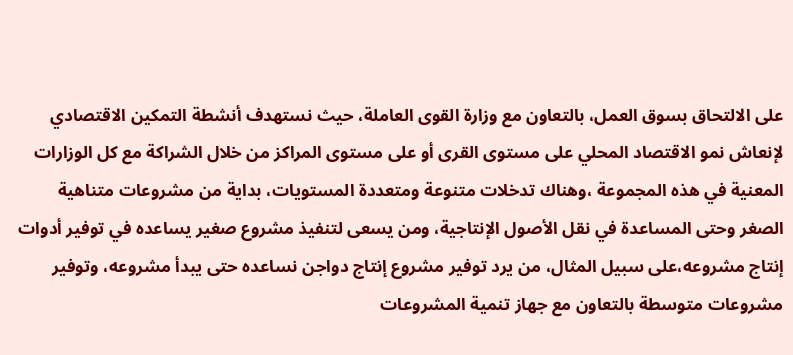على الالتحاق بسوق العمل، بالتعاون مع وزارة القوى العاملة، حيث نستهدف أنشطة التمكين الاقتصادي لإنعاش نمو الاقتصاد المحلي على مستوى القرى أو على مستوى المراكز من خلال الشراكة مع كل الوزارات المعنية في هذه المجموعة ،وهناك تدخلات متنوعة ومتعددة المستويات، بداية من مشروعات متناهية الصغر وحتى المساعدة في نقل الأصول الإنتاجية، ومن يسعى لتنفيذ مشروع صغير يساعده في توفير أدوات إنتاج مشروعه،على سبيل المثال، من يرد توفير مشروع إنتاج دواجن نساعده حتى يبدأ مشروعه، وتوفير مشروعات متوسطة بالتعاون مع جهاز تنمية المشروعات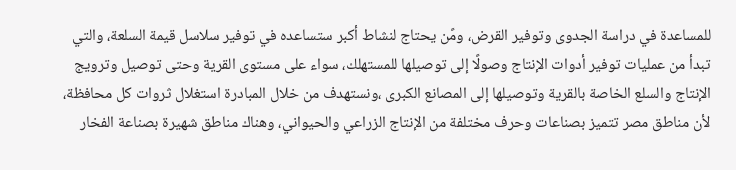للمساعدة في دراسة الجدوى وتوفير القرض، ومًن يحتاج لنشاط أكبر ستساعده في توفير سلاسل قيمة السلعة، والتي تبدأ من عمليات توفير أدوات الإنتاج وصولًا إلى توصيلها للمستهلك، سواء على مستوى القرية وحتى توصيل وترويج الإنتاج والسلع الخاصة بالقرية وتوصيلها إلى المصانع الكبرى ،ونستهدف من خلال المبادرة استغلال ثروات كل محافظة، لأن مناطق مصر تتميز بصناعات وحرف مختلفة من الإنتاج الزراعي والحيواني، وهناك مناطق شهيرة بصناعة الفخار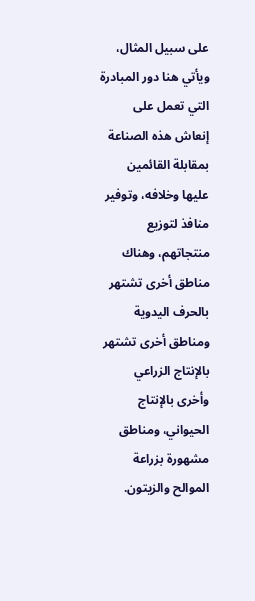على سبيل المثال، ويأتي هنا دور المبادرة التي تعمل على إنعاش هذه الصناعة بمقابلة القائمين عليها وخلافه، وتوفير منافذ لتوزيع منتجاتهم، وهناك مناطق أخرى تشتهر بالحرف اليدوية ومناطق أخرى تشتهر بالإنتاج الزراعي وأخرى بالإنتاج الحيواني، ومناطق مشهورة بزراعة الموالح والزيتون.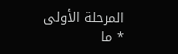المرحلة الأولى
* ما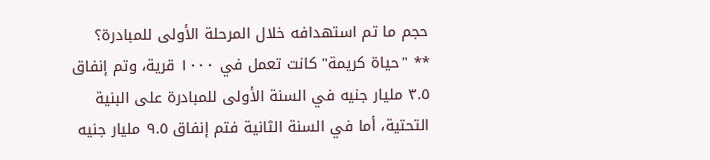حجم ما تم استهدافه خلال المرحلة الأولى للمبادرة؟
** "حياة كريمة" كانت تعمل في ١٠٠٠ قرية، وتم إنفاق ٣.٥ مليار جنيه في السنة الأولى للمبادرة على البنية التحتية، أما في السنة الثانية فتم إنفاق ٩.٥ مليار جنيه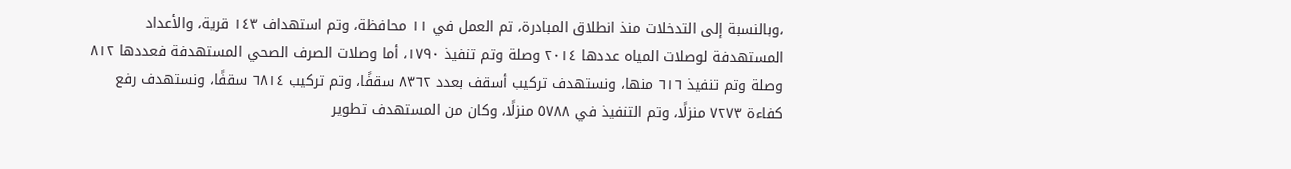،وبالنسبة إلى التدخلات منذ انطلاق المبادرة، تم العمل في ١١ محافظة، وتم استهداف ١٤٣ قرية، والأعداد المستهدفة لوصلات المياه عددها ٢٠١٤ وصلة وتم تنفيذ ١٧٩٠، أما وصلات الصرف الصحي المستهدفة فعددها ٨١٢ وصلة وتم تنفيذ ٦١٦ منها، ونستهدف تركيب أسقف بعدد ٨٣٦٢ سقفًا، وتم تركيب ٦٨١٤ سقفًا، ونستهدف رفع كفاءة ٧٢٧٣ منزلًا، وتم التنفيذ في ٥٧٨٨ منزلًا، وكان من المستهدف تطوير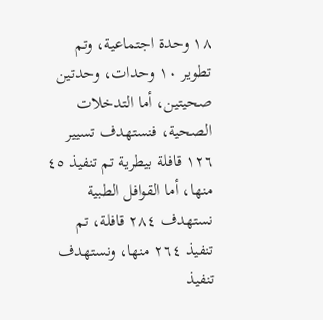١٨ وحدة اجتماعية، وتم تطوير ١٠ وحدات، وحدتين صحيتين، أما التدخلات الصحية، فنستهدف تسيير ١٢٦ قافلة بيطرية تم تنفيذ ٤٥ منها، أما القوافل الطبية نستهدف ٢٨٤ قافلة، تم تنفيذ ٢٦٤ منها، ونستهدف تنفيذ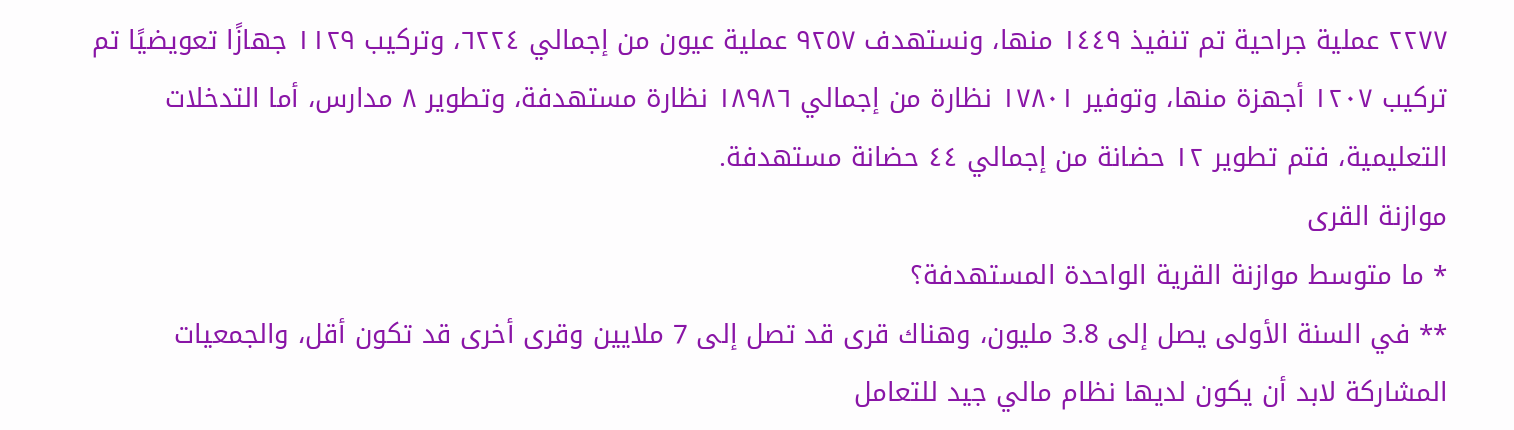٢٢٧٧ عملية جراحية تم تنفيذ ١٤٤٩ منها، ونستهدف ٩٢٥٧ عملية عيون من إجمالي ٦٢٢٤، وتركيب ١١٢٩ جهازًا تعويضيًا تم تركيب ١٢٠٧ أجهزة منها، وتوفير ١٧٨٠١ نظارة من إجمالي ١٨٩٨٦ نظارة مستهدفة، وتطوير ٨ مدارس، أما التدخلات التعليمية، فتم تطوير ١٢ حضانة من إجمالي ٤٤ حضانة مستهدفة.
موازنة القرى
* ما متوسط موازنة القرية الواحدة المستهدفة؟
** في السنة الأولى يصل إلى 3.8 مليون، وهناك قرى قد تصل إلى 7 ملايين وقرى أخرى قد تكون أقل، والجمعيات المشاركة لابد أن يكون لديها نظام مالي جيد للتعامل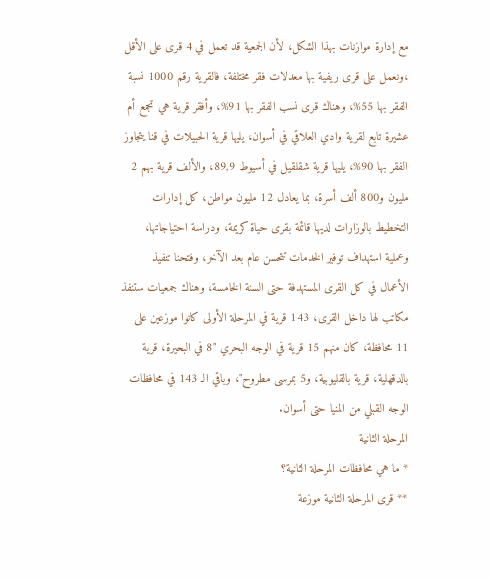مع إدارة موازنات بهذا الشكل، لأن الجمعية قد تعمل في 4 قرى على الأقل ،ونعمل على قرى ريفية بها معدلات فقر مختلفة، فالقرية رقم 1000 نسبة الفقر بها 55%، وهناك قرى نسب الفقر بها 91%، وأفقر قرية هي تجمع أم عشيرة تابع لقرية وادي العلاقي في أسوان، يليها قرية الحبيلات في قنا يتجاوز الفقر بها 90%، يليها قرية شقلقيل في أسيوط 89,9، والألف قرية بهم 2 مليون و800 ألف أسرة، بما يعادل 12 مليون مواطن، كل إدارات التخطيط بالوزارات لديها قائمة بقرى حياة كريمة، ودراسة احتياجاتها، وعملية استهداف توفير الخدمات تتحسن عام بعد الآخر، وفتحنا تنفيذ الأعمال في كل القرى المستهدفة حتى السنة الخامسة، وهناك جمعيات ستنفذ مكاتب لها داخل القرى، 143 قرية في المرحلة الأولى كانوا موزعين على 11 محافظة، كان منهم 15 قرية في الوجه البحري "8 في البحيرة، قرية بالدقهلية، قرية بالقليوبية، و5 بمرسى مطروح"، وباقي الـ 143 في محافظات الوجه القبلي من المنيا حتى أسوان.
المرحلة الثانية
* ما هي محافظات المرحلة الثانية؟
** قرى المرحلة الثانية موزعة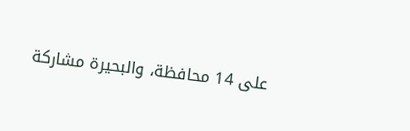على 14 محافظة، والبحيرة مشاركة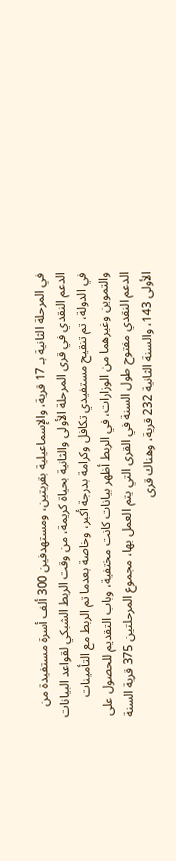في المرحلة الثانية بـ 17 قرية، والإسماعيلية بقريتين، ومستهدفين 300 ألف أسرة مستفيدة من الدعم النقدي في قرى المرحلة الأولى والثانية بحياة كريمة، من وقت الربط الشبكي لقواعد البيانات في الدولة، تم تنقيح مستفيدي تكافل وكرامة بدرجة أكبر، وخاصة بعدما تم الربط مع التأمينات والتموين وغيرهما من الوزارات، في الربط أظهر بيانات كانت مختفية، وباب التقديم للحصول على الدعم النقدي مفتوح طول السنة في القرى التي يتم العمل بها، مجموع المرحلتين 375 قرية السنة الأولى 143، والسنة الثانية 232 قرية، وهناك قرى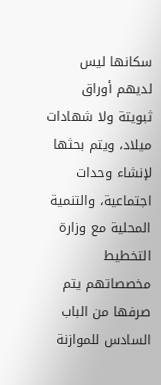سكانها ليس لديهم أوراق ثبويتة ولا شهادات ميلاد، ويتم بحثها لإنشاء وحدات اجتماعية، والتنمية المحلية مع وزارة التخطيط مخصصاتهم يتم صرفها من الباب السادس للموازنة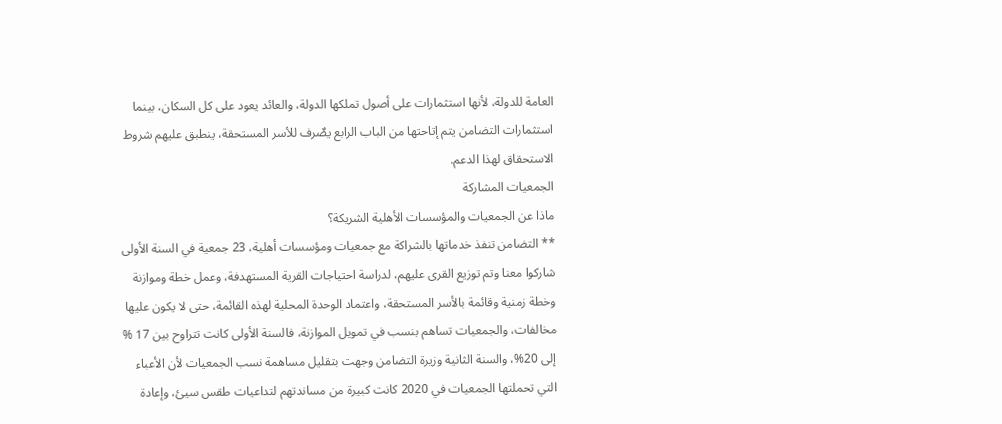العامة للدولة، لأنها استثمارات على أصول تملكها الدولة، والعائد يعود على كل السكان، بينما استثمارات التضامن يتم إتاحتها من الباب الرابع يصٌرف للأسر المستحقة، ينطبق عليهم شروط الاستحقاق لهذا الدعم.
الجمعيات المشاركة
ماذا عن الجمعيات والمؤسسات الأهلية الشريكة؟
** التضامن تنفذ خدماتها بالشراكة مع جمعيات ومؤسسات أهلية، 23 جمعية في السنة الأولى شاركوا معنا وتم توزيع القرى عليهم، لدراسة احتياجات القرية المستهدفة، وعمل خطة وموازنة وخطة زمنية وقائمة بالأسر المستحقة، واعتماد الوحدة المحلية لهذه القائمة، حتى لا يكون عليها مخالفات، والجمعيات تساهم بنسب في تمويل الموازنة، فالسنة الأولى كانت تتراوح بين 17 % إلى 20%، والسنة الثانية وزيرة التضامن وجهت بتقليل مساهمة نسب الجمعيات لأن الأعباء التي تحملتها الجمعيات في 2020 كانت كبيرة من مساندتهم لتداعيات طقس سيئ، وإعادة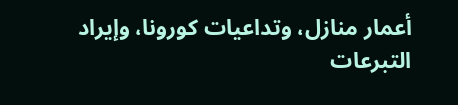أعمار منازل، وتداعيات كورونا، وإيراد التبرعات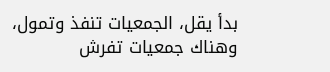بدأ يقل، الجمعيات تنفذ وتمول، وهناك جمعيات تفرش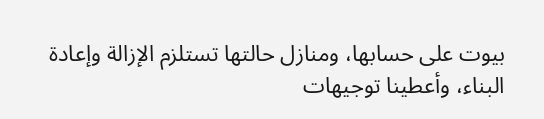بيوت على حسابها، ومنازل حالتها تستلزم الإزالة وإعادة البناء، وأعطينا توجيهات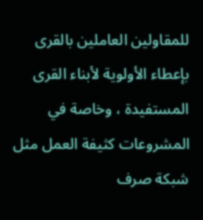للمقاولين العاملين بالقرى بإعطاء الأولوية لأبناء القرى المستفيدة ، وخاصة في المشروعات كثيفة العمل مثل شبكة صرف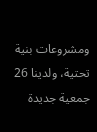ومشروعات بنية تحتية، ولدينا 26 جمعية جديدة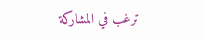ترغب في المشاركة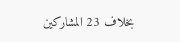بخلاف 23 المشاركين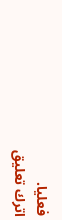فعليا.
اترك تعليق